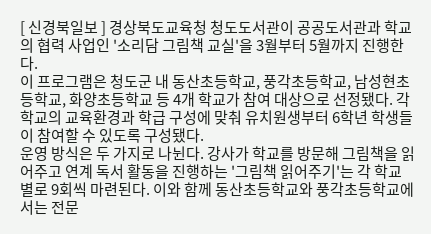[ 신경북일보 ] 경상북도교육청 청도도서관이 공공도서관과 학교의 협력 사업인 '소리담 그림책 교실'을 3월부터 5월까지 진행한다.
이 프로그램은 청도군 내 동산초등학교, 풍각초등학교, 남성현초등학교, 화양초등학교 등 4개 학교가 참여 대상으로 선정됐다. 각 학교의 교육환경과 학급 구성에 맞춰 유치원생부터 6학년 학생들이 참여할 수 있도록 구성됐다.
운영 방식은 두 가지로 나뉜다. 강사가 학교를 방문해 그림책을 읽어주고 연계 독서 활동을 진행하는 '그림책 읽어주기'는 각 학교별로 9회씩 마련된다. 이와 함께 동산초등학교와 풍각초등학교에서는 전문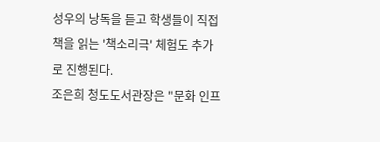성우의 낭독을 듣고 학생들이 직접 책을 읽는 '책소리극' 체험도 추가로 진행된다.
조은희 청도도서관장은 "문화 인프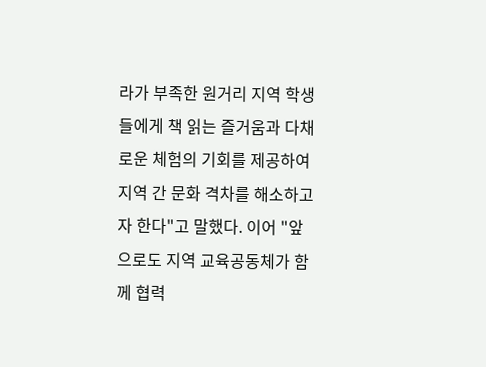라가 부족한 원거리 지역 학생들에게 책 읽는 즐거움과 다채로운 체험의 기회를 제공하여 지역 간 문화 격차를 해소하고자 한다"고 말했다. 이어 "앞으로도 지역 교육공동체가 함께 협력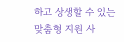하고 상생할 수 있는 맞춤형 지원 사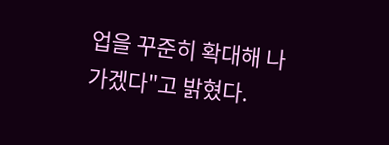업을 꾸준히 확대해 나가겠다"고 밝혔다.